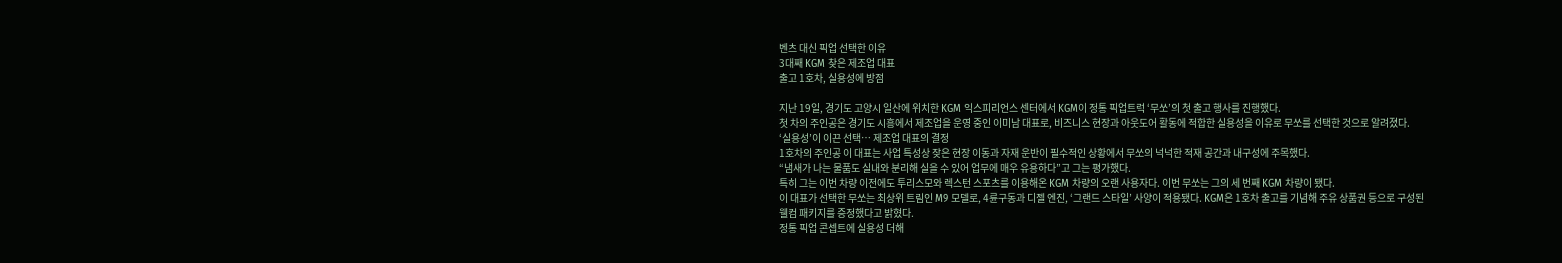벤츠 대신 픽업 선택한 이유
3대째 KGM 찾은 제조업 대표
출고 1호차, 실용성에 방점

지난 19일, 경기도 고양시 일산에 위치한 KGM 익스피리언스 센터에서 KGM이 정통 픽업트럭 ‘무쏘’의 첫 출고 행사를 진행했다.
첫 차의 주인공은 경기도 시흥에서 제조업을 운영 중인 이미남 대표로, 비즈니스 현장과 아웃도어 활동에 적합한 실용성을 이유로 무쏘를 선택한 것으로 알려졌다.
‘실용성’이 이끈 선택… 제조업 대표의 결정
1호차의 주인공 이 대표는 사업 특성상 잦은 현장 이동과 자재 운반이 필수적인 상황에서 무쏘의 넉넉한 적재 공간과 내구성에 주목했다.
“냄새가 나는 물품도 실내와 분리해 실을 수 있어 업무에 매우 유용하다”고 그는 평가했다.
특히 그는 이번 차량 이전에도 투리스모와 렉스턴 스포츠를 이용해온 KGM 차량의 오랜 사용자다. 이번 무쏘는 그의 세 번째 KGM 차량이 됐다.
이 대표가 선택한 무쏘는 최상위 트림인 M9 모델로, 4륜구동과 디젤 엔진, ‘그랜드 스타일’ 사양이 적용됐다. KGM은 1호차 출고를 기념해 주유 상품권 등으로 구성된 웰컴 패키지를 증정했다고 밝혔다.
정통 픽업 콘셉트에 실용성 더해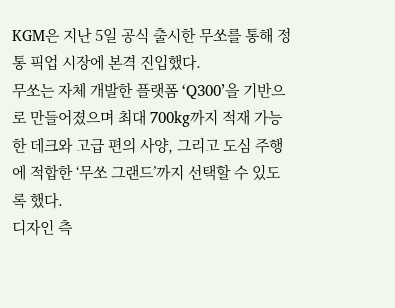KGM은 지난 5일 공식 출시한 무쏘를 통해 정통 픽업 시장에 본격 진입했다.
무쏘는 자체 개발한 플랫폼 ‘Q300’을 기반으로 만들어졌으며 최대 700kg까지 적재 가능한 데크와 고급 편의 사양, 그리고 도심 주행에 적합한 ‘무쏘 그랜드’까지 선택할 수 있도록 했다.
디자인 측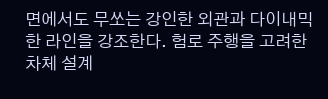면에서도 무쏘는 강인한 외관과 다이내믹한 라인을 강조한다. 험로 주행을 고려한 차체 설계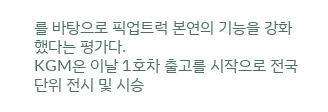를 바탕으로 픽업트럭 본연의 기능을 강화했다는 평가다.
KGM은 이날 1호차 출고를 시작으로 전국 단위 전시 및 시승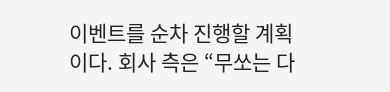이벤트를 순차 진행할 계획이다. 회사 측은 “무쏘는 다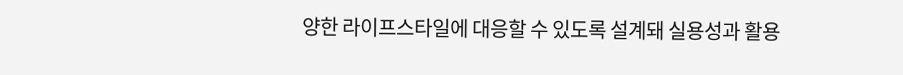양한 라이프스타일에 대응할 수 있도록 설계돼 실용성과 활용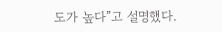도가 높다”고 설명했다.